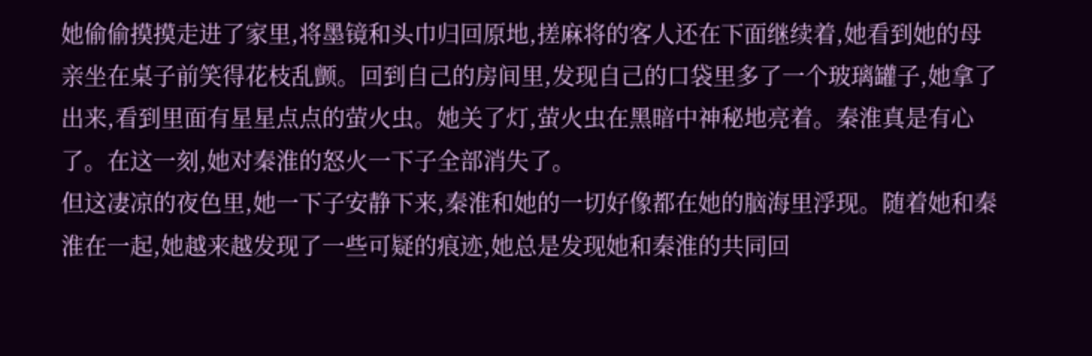她偷偷摸摸走进了家里,将墨镜和头巾归回原地,搓麻将的客人还在下面继续着,她看到她的母亲坐在桌子前笑得花枝乱颤。回到自己的房间里,发现自己的口袋里多了一个玻璃罐子,她拿了出来,看到里面有星星点点的萤火虫。她关了灯,萤火虫在黑暗中神秘地亮着。秦淮真是有心了。在这一刻,她对秦淮的怒火一下子全部消失了。
但这凄凉的夜色里,她一下子安静下来,秦淮和她的一切好像都在她的脑海里浮现。随着她和秦淮在一起,她越来越发现了一些可疑的痕迹,她总是发现她和秦淮的共同回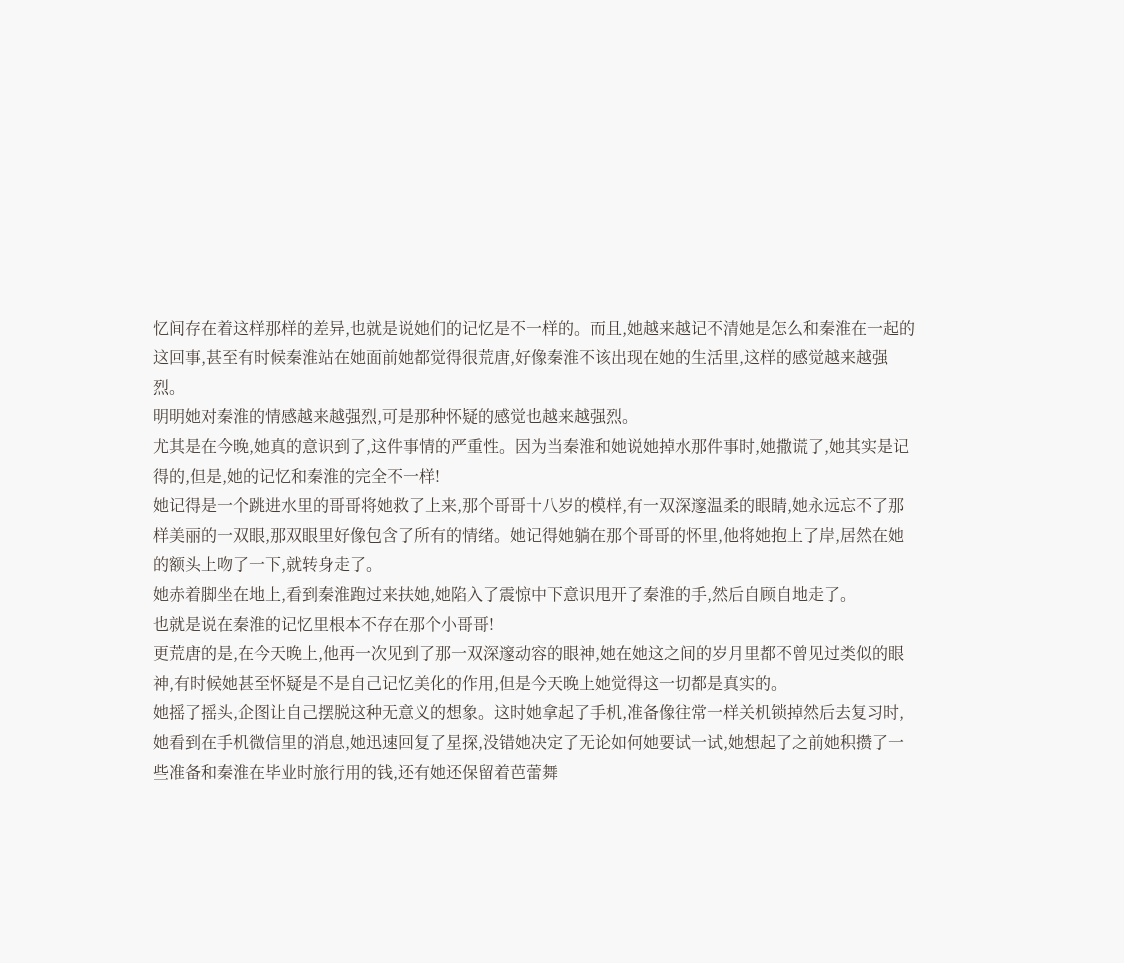忆间存在着这样那样的差异,也就是说她们的记忆是不一样的。而且,她越来越记不清她是怎么和秦淮在一起的这回事,甚至有时候秦淮站在她面前她都觉得很荒唐,好像秦淮不该出现在她的生活里,这样的感觉越来越强烈。
明明她对秦淮的情感越来越强烈,可是那种怀疑的感觉也越来越强烈。
尤其是在今晚,她真的意识到了,这件事情的严重性。因为当秦淮和她说她掉水那件事时,她撒谎了,她其实是记得的,但是,她的记忆和秦淮的完全不一样!
她记得是一个跳进水里的哥哥将她救了上来,那个哥哥十八岁的模样,有一双深邃温柔的眼睛,她永远忘不了那样美丽的一双眼,那双眼里好像包含了所有的情绪。她记得她躺在那个哥哥的怀里,他将她抱上了岸,居然在她的额头上吻了一下,就转身走了。
她赤着脚坐在地上,看到秦淮跑过来扶她,她陷入了震惊中下意识甩开了秦淮的手,然后自顾自地走了。
也就是说在秦淮的记忆里根本不存在那个小哥哥!
更荒唐的是,在今天晚上,他再一次见到了那一双深邃动容的眼神,她在她这之间的岁月里都不曾见过类似的眼神,有时候她甚至怀疑是不是自己记忆美化的作用,但是今天晚上她觉得这一切都是真实的。
她摇了摇头,企图让自己摆脱这种无意义的想象。这时她拿起了手机,准备像往常一样关机锁掉然后去复习时,她看到在手机微信里的消息,她迅速回复了星探,没错她决定了无论如何她要试一试,她想起了之前她积攒了一些准备和秦淮在毕业时旅行用的钱,还有她还保留着芭蕾舞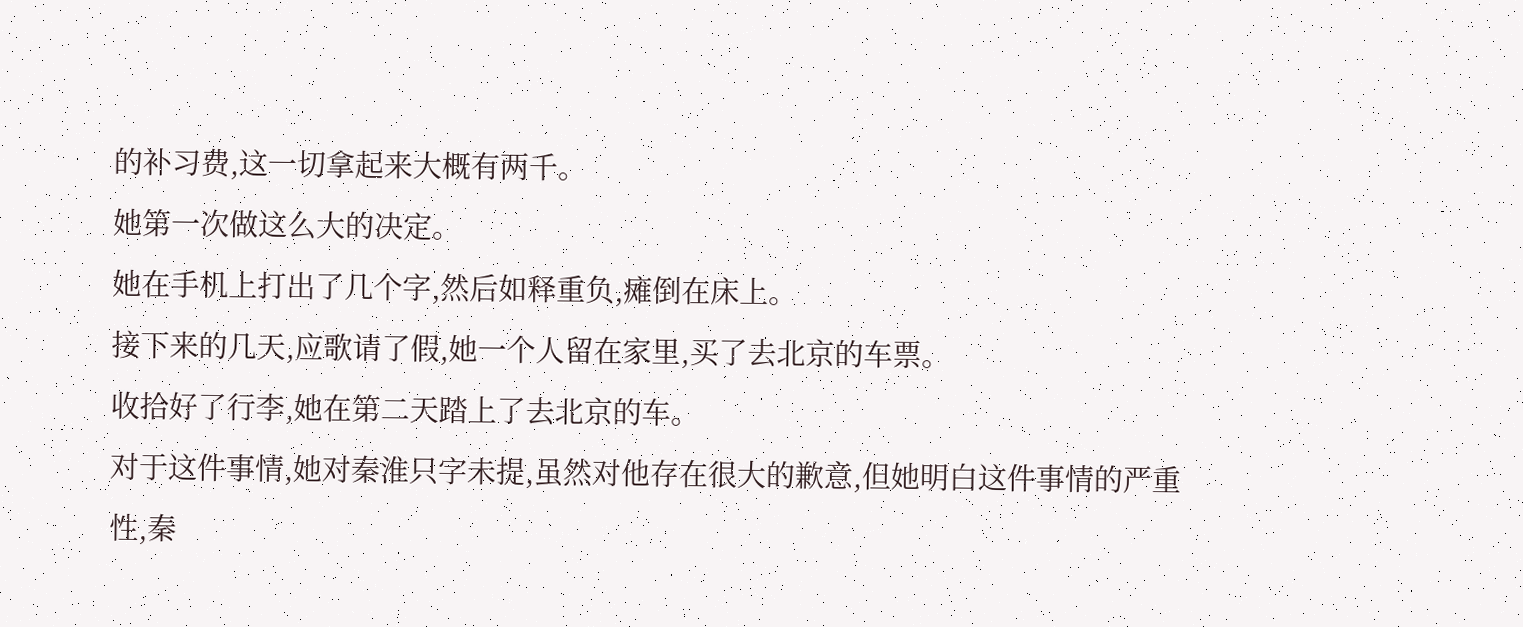的补习费,这一切拿起来大概有两千。
她第一次做这么大的决定。
她在手机上打出了几个字,然后如释重负,瘫倒在床上。
接下来的几天,应歌请了假,她一个人留在家里,买了去北京的车票。
收拾好了行李,她在第二天踏上了去北京的车。
对于这件事情,她对秦淮只字未提,虽然对他存在很大的歉意,但她明白这件事情的严重性,秦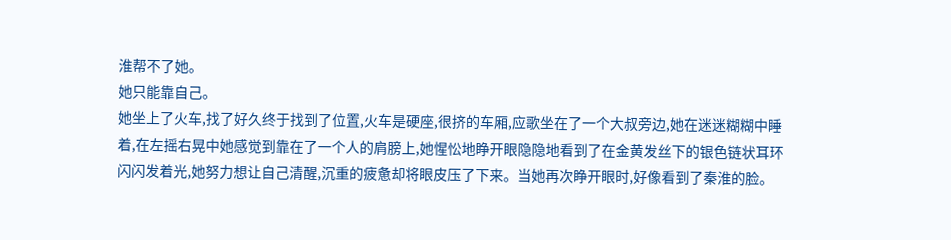淮帮不了她。
她只能靠自己。
她坐上了火车,找了好久终于找到了位置,火车是硬座,很挤的车厢,应歌坐在了一个大叔旁边,她在迷迷糊糊中睡着,在左摇右晃中她感觉到靠在了一个人的肩膀上,她惺忪地睁开眼隐隐地看到了在金黄发丝下的银色链状耳环闪闪发着光,她努力想让自己清醒,沉重的疲惫却将眼皮压了下来。当她再次睁开眼时,好像看到了秦淮的脸。